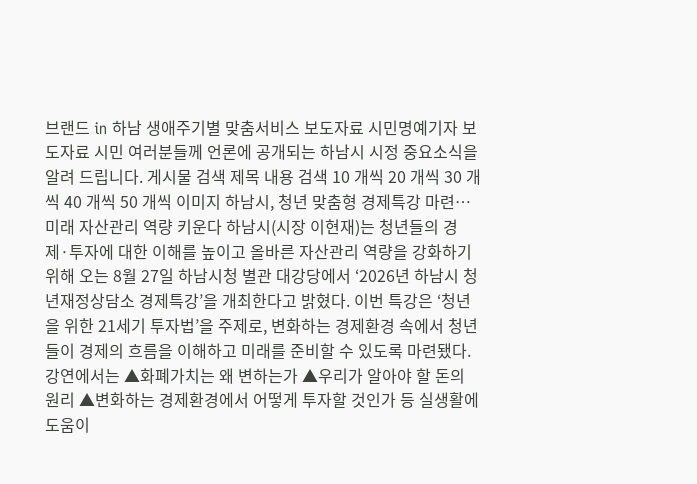브랜드 in 하남 생애주기별 맞춤서비스 보도자료 시민명예기자 보도자료 시민 여러분들께 언론에 공개되는 하남시 시정 중요소식을 알려 드립니다. 게시물 검색 제목 내용 검색 10 개씩 20 개씩 30 개씩 40 개씩 50 개씩 이미지 하남시, 청년 맞춤형 경제특강 마련…미래 자산관리 역량 키운다 하남시(시장 이현재)는 청년들의 경제·투자에 대한 이해를 높이고 올바른 자산관리 역량을 강화하기 위해 오는 8월 27일 하남시청 별관 대강당에서 ‘2026년 하남시 청년재정상담소 경제특강’을 개최한다고 밝혔다. 이번 특강은 ‘청년을 위한 21세기 투자법’을 주제로, 변화하는 경제환경 속에서 청년들이 경제의 흐름을 이해하고 미래를 준비할 수 있도록 마련됐다. 강연에서는 ▲화폐가치는 왜 변하는가 ▲우리가 알아야 할 돈의 원리 ▲변화하는 경제환경에서 어떻게 투자할 것인가 등 실생활에 도움이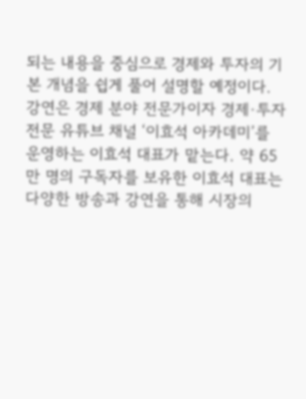되는 내용을 중심으로 경제와 투자의 기본 개념을 쉽게 풀어 설명할 예정이다. 강연은 경제 분야 전문가이자 경제·투자 전문 유튜브 채널 ‘이효석 아카데미’를 운영하는 이효석 대표가 맡는다. 약 65만 명의 구독자를 보유한 이효석 대표는 다양한 방송과 강연을 통해 시장의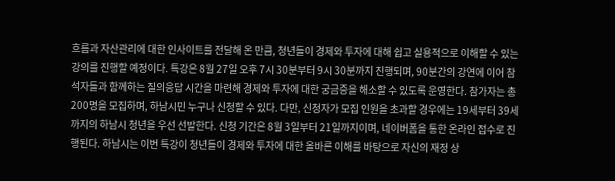흐름과 자산관리에 대한 인사이트를 전달해 온 만큼, 청년들이 경제와 투자에 대해 쉽고 실용적으로 이해할 수 있는 강의를 진행할 예정이다. 특강은 8월 27일 오후 7시 30분부터 9시 30분까지 진행되며, 90분간의 강연에 이어 참석자들과 함께하는 질의응답 시간을 마련해 경제와 투자에 대한 궁금증을 해소할 수 있도록 운영한다. 참가자는 총 200명을 모집하며, 하남시민 누구나 신청할 수 있다. 다만, 신청자가 모집 인원을 초과할 경우에는 19세부터 39세까지의 하남시 청년을 우선 선발한다. 신청 기간은 8월 3일부터 21일까지이며, 네이버폼을 통한 온라인 접수로 진행된다. 하남시는 이번 특강이 청년들이 경제와 투자에 대한 올바른 이해를 바탕으로 자신의 재정 상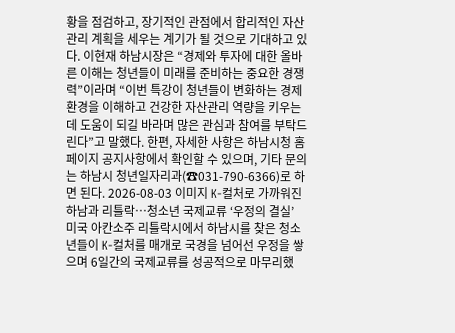황을 점검하고, 장기적인 관점에서 합리적인 자산관리 계획을 세우는 계기가 될 것으로 기대하고 있다. 이현재 하남시장은 “경제와 투자에 대한 올바른 이해는 청년들이 미래를 준비하는 중요한 경쟁력”이라며 “이번 특강이 청년들이 변화하는 경제환경을 이해하고 건강한 자산관리 역량을 키우는 데 도움이 되길 바라며 많은 관심과 참여를 부탁드린다”고 말했다. 한편, 자세한 사항은 하남시청 홈페이지 공지사항에서 확인할 수 있으며, 기타 문의는 하남시 청년일자리과(☎031-790-6366)로 하면 된다. 2026-08-03 이미지 K-컬처로 가까워진 하남과 리틀락…청소년 국제교류 ‘우정의 결실’ 미국 아칸소주 리틀락시에서 하남시를 찾은 청소년들이 K-컬처를 매개로 국경을 넘어선 우정을 쌓으며 6일간의 국제교류를 성공적으로 마무리했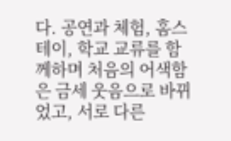다. 공연과 체험, 홈스테이, 학교 교류를 함께하며 처음의 어색함은 금세 웃음으로 바뀌었고, 서로 다른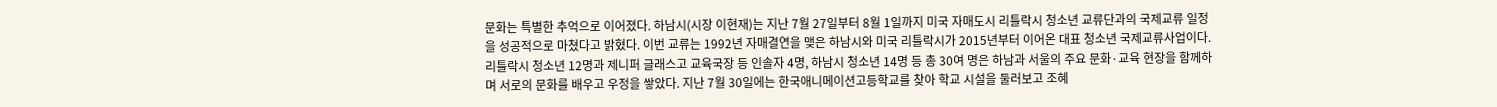문화는 특별한 추억으로 이어졌다. 하남시(시장 이현재)는 지난 7월 27일부터 8월 1일까지 미국 자매도시 리틀락시 청소년 교류단과의 국제교류 일정을 성공적으로 마쳤다고 밝혔다. 이번 교류는 1992년 자매결연을 맺은 하남시와 미국 리틀락시가 2015년부터 이어온 대표 청소년 국제교류사업이다. 리틀락시 청소년 12명과 제니퍼 글래스고 교육국장 등 인솔자 4명, 하남시 청소년 14명 등 총 30여 명은 하남과 서울의 주요 문화·교육 현장을 함께하며 서로의 문화를 배우고 우정을 쌓았다. 지난 7월 30일에는 한국애니메이션고등학교를 찾아 학교 시설을 둘러보고 조혜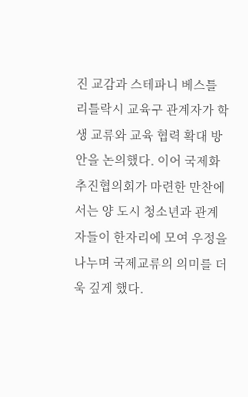진 교감과 스테파니 베스틀 리틀락시 교육구 관계자가 학생 교류와 교육 협력 확대 방안을 논의했다. 이어 국제화추진협의회가 마련한 만찬에서는 양 도시 청소년과 관계자들이 한자리에 모여 우정을 나누며 국제교류의 의미를 더욱 깊게 했다.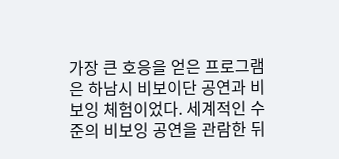가장 큰 호응을 얻은 프로그램은 하남시 비보이단 공연과 비보잉 체험이었다. 세계적인 수준의 비보잉 공연을 관람한 뒤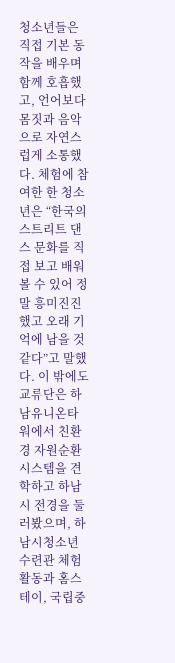청소년들은 직접 기본 동작을 배우며 함께 호흡했고, 언어보다 몸짓과 음악으로 자연스럽게 소통했다. 체험에 참여한 한 청소년은 “한국의 스트리트 댄스 문화를 직접 보고 배워볼 수 있어 정말 흥미진진했고 오래 기억에 남을 것 같다”고 말했다. 이 밖에도 교류단은 하남유니온타워에서 친환경 자원순환 시스템을 견학하고 하남시 전경을 둘러봤으며, 하남시청소년수련관 체험활동과 홈스테이, 국립중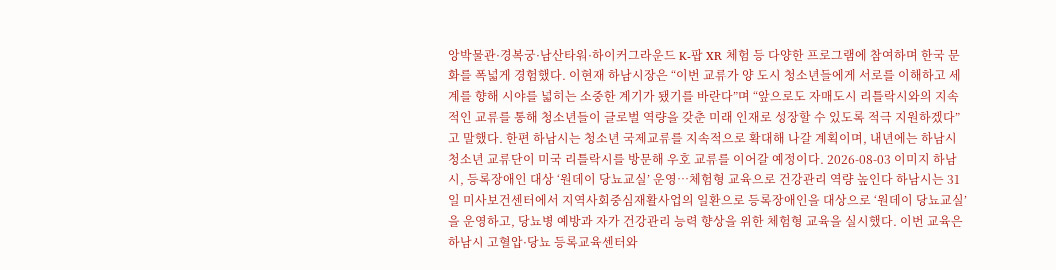앙박물관·경복궁·남산타워·하이커그라운드 K-팝 XR 체험 등 다양한 프로그램에 참여하며 한국 문화를 폭넓게 경험했다. 이현재 하남시장은 “이번 교류가 양 도시 청소년들에게 서로를 이해하고 세계를 향해 시야를 넓히는 소중한 계기가 됐기를 바란다”며 “앞으로도 자매도시 리틀락시와의 지속적인 교류를 통해 청소년들이 글로벌 역량을 갖춘 미래 인재로 성장할 수 있도록 적극 지원하겠다”고 말했다. 한편 하남시는 청소년 국제교류를 지속적으로 확대해 나갈 계획이며, 내년에는 하남시 청소년 교류단이 미국 리틀락시를 방문해 우호 교류를 이어갈 예정이다. 2026-08-03 이미지 하남시, 등록장애인 대상 ‘원데이 당뇨교실’ 운영…체험형 교육으로 건강관리 역량 높인다 하남시는 31일 미사보건센터에서 지역사회중심재활사업의 일환으로 등록장애인을 대상으로 ‘원데이 당뇨교실’을 운영하고, 당뇨병 예방과 자가 건강관리 능력 향상을 위한 체험형 교육을 실시했다. 이번 교육은 하남시 고혈압·당뇨 등록교육센터와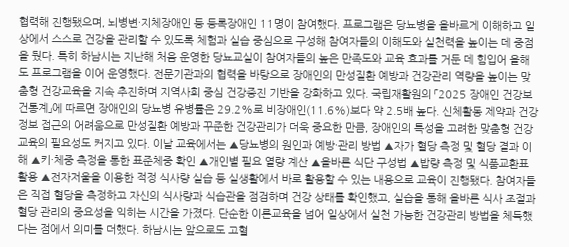협력해 진행됐으며, 뇌병변·지체장애인 등 등록장애인 11명이 참여했다. 프로그램은 당뇨병을 올바르게 이해하고 일상에서 스스로 건강을 관리할 수 있도록 체험과 실습 중심으로 구성해 참여자들의 이해도와 실천력을 높이는 데 중점을 뒀다. 특히 하남시는 지난해 처음 운영한 당뇨교실이 참여자들의 높은 만족도와 교육 효과를 거둔 데 힘입어 올해도 프로그램을 이어 운영했다. 전문기관과의 협력을 바탕으로 장애인의 만성질환 예방과 건강관리 역량을 높이는 맞춤형 건강교육을 지속 추진하며 지역사회 중심 건강증진 기반을 강화하고 있다. 국립재활원의 「2025 장애인 건강보건통계」에 따르면 장애인의 당뇨병 유병률은 29.2%로 비장애인(11.6%)보다 약 2.5배 높다. 신체활동 제약과 건강정보 접근의 어려움으로 만성질환 예방과 꾸준한 건강관리가 더욱 중요한 만큼, 장애인의 특성을 고려한 맞춤형 건강교육의 필요성도 커지고 있다. 이날 교육에서는 ▲당뇨병의 원인과 예방·관리 방법 ▲자가 혈당 측정 및 혈당 결과 이해 ▲키·체중 측정을 통한 표준체중 확인 ▲개인별 필요 열량 계산 ▲올바른 식단 구성법 ▲밥량 측정 및 식품교환표 활용 ▲전자저울을 이용한 적정 식사량 실습 등 실생활에서 바로 활용할 수 있는 내용으로 교육이 진행됐다. 참여자들은 직접 혈당을 측정하고 자신의 식사량과 식습관을 점검하며 건강 상태를 확인했고, 실습을 통해 올바른 식사 조절과 혈당 관리의 중요성을 익히는 시간을 가졌다. 단순한 이론교육을 넘어 일상에서 실천 가능한 건강관리 방법을 체득했다는 점에서 의미를 더했다. 하남시는 앞으로도 고혈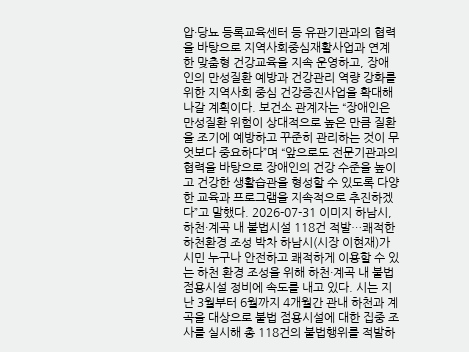압·당뇨 등록교육센터 등 유관기관과의 협력을 바탕으로 지역사회중심재활사업과 연계한 맞춤형 건강교육을 지속 운영하고, 장애인의 만성질환 예방과 건강관리 역량 강화를 위한 지역사회 중심 건강증진사업을 확대해 나갈 계획이다. 보건소 관계자는 “장애인은 만성질환 위험이 상대적으로 높은 만큼 질환을 조기에 예방하고 꾸준히 관리하는 것이 무엇보다 중요하다”며 “앞으로도 전문기관과의 협력을 바탕으로 장애인의 건강 수준을 높이고 건강한 생활습관을 형성할 수 있도록 다양한 교육과 프로그램을 지속적으로 추진하겠다”고 말했다. 2026-07-31 이미지 하남시, 하천·계곡 내 불법시설 118건 적발…쾌적한 하천환경 조성 박차 하남시(시장 이현재)가 시민 누구나 안전하고 쾌적하게 이용할 수 있는 하천 환경 조성을 위해 하천·계곡 내 불법 점용시설 정비에 속도를 내고 있다. 시는 지난 3월부터 6월까지 4개월간 관내 하천과 계곡을 대상으로 불법 점용시설에 대한 집중 조사를 실시해 총 118건의 불법행위를 적발하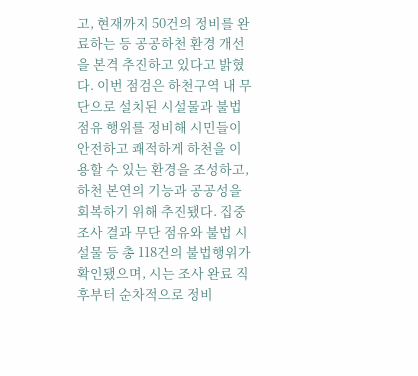고, 현재까지 50건의 정비를 완료하는 등 공공하천 환경 개선을 본격 추진하고 있다고 밝혔다. 이번 점검은 하천구역 내 무단으로 설치된 시설물과 불법 점유 행위를 정비해 시민들이 안전하고 쾌적하게 하천을 이용할 수 있는 환경을 조성하고, 하천 본연의 기능과 공공성을 회복하기 위해 추진됐다. 집중 조사 결과 무단 점유와 불법 시설물 등 총 118건의 불법행위가 확인됐으며, 시는 조사 완료 직후부터 순차적으로 정비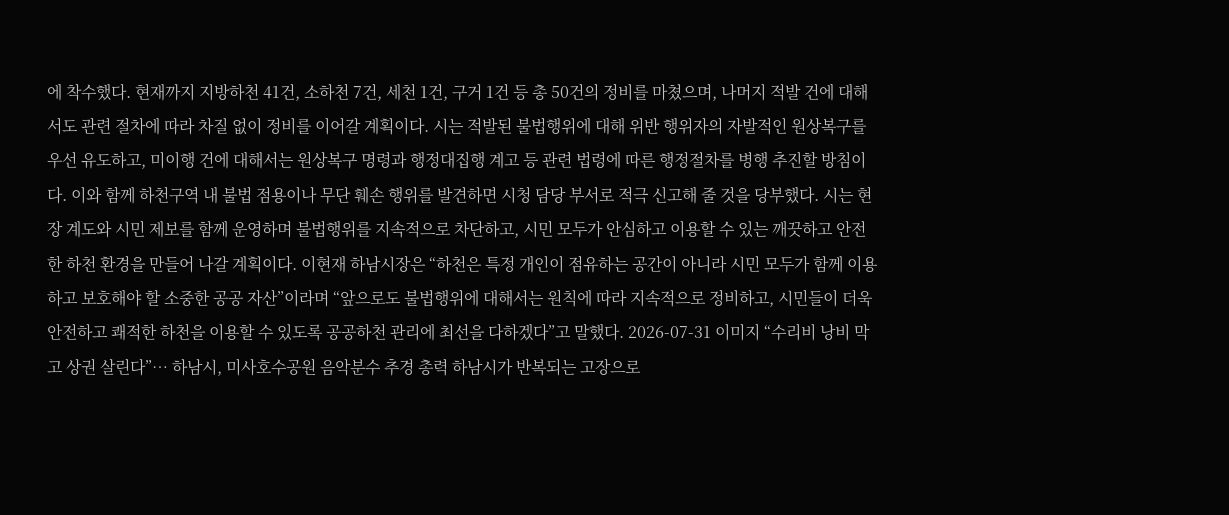에 착수했다. 현재까지 지방하천 41건, 소하천 7건, 세천 1건, 구거 1건 등 총 50건의 정비를 마쳤으며, 나머지 적발 건에 대해서도 관련 절차에 따라 차질 없이 정비를 이어갈 계획이다. 시는 적발된 불법행위에 대해 위반 행위자의 자발적인 원상복구를 우선 유도하고, 미이행 건에 대해서는 원상복구 명령과 행정대집행 계고 등 관련 법령에 따른 행정절차를 병행 추진할 방침이다. 이와 함께 하천구역 내 불법 점용이나 무단 훼손 행위를 발견하면 시청 담당 부서로 적극 신고해 줄 것을 당부했다. 시는 현장 계도와 시민 제보를 함께 운영하며 불법행위를 지속적으로 차단하고, 시민 모두가 안심하고 이용할 수 있는 깨끗하고 안전한 하천 환경을 만들어 나갈 계획이다. 이현재 하남시장은 “하천은 특정 개인이 점유하는 공간이 아니라 시민 모두가 함께 이용하고 보호해야 할 소중한 공공 자산”이라며 “앞으로도 불법행위에 대해서는 원칙에 따라 지속적으로 정비하고, 시민들이 더욱 안전하고 쾌적한 하천을 이용할 수 있도록 공공하천 관리에 최선을 다하겠다”고 말했다. 2026-07-31 이미지 “수리비 낭비 막고 상권 살린다”… 하남시, 미사호수공원 음악분수 추경 총력 하남시가 반복되는 고장으로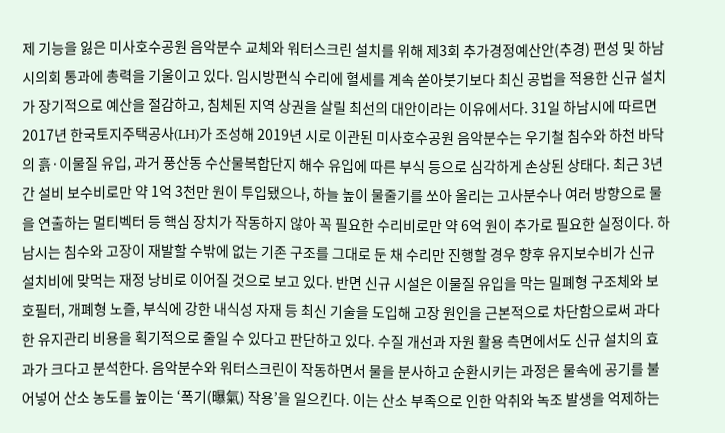제 기능을 잃은 미사호수공원 음악분수 교체와 워터스크린 설치를 위해 제3회 추가경정예산안(추경) 편성 및 하남시의회 통과에 총력을 기울이고 있다. 임시방편식 수리에 혈세를 계속 쏟아붓기보다 최신 공법을 적용한 신규 설치가 장기적으로 예산을 절감하고, 침체된 지역 상권을 살릴 최선의 대안이라는 이유에서다. 31일 하남시에 따르면 2017년 한국토지주택공사(LH)가 조성해 2019년 시로 이관된 미사호수공원 음악분수는 우기철 침수와 하천 바닥의 흙·이물질 유입, 과거 풍산동 수산물복합단지 해수 유입에 따른 부식 등으로 심각하게 손상된 상태다. 최근 3년간 설비 보수비로만 약 1억 3천만 원이 투입됐으나, 하늘 높이 물줄기를 쏘아 올리는 고사분수나 여러 방향으로 물을 연출하는 멀티벡터 등 핵심 장치가 작동하지 않아 꼭 필요한 수리비로만 약 6억 원이 추가로 필요한 실정이다. 하남시는 침수와 고장이 재발할 수밖에 없는 기존 구조를 그대로 둔 채 수리만 진행할 경우 향후 유지보수비가 신규 설치비에 맞먹는 재정 낭비로 이어질 것으로 보고 있다. 반면 신규 시설은 이물질 유입을 막는 밀폐형 구조체와 보호필터, 개폐형 노즐, 부식에 강한 내식성 자재 등 최신 기술을 도입해 고장 원인을 근본적으로 차단함으로써 과다한 유지관리 비용을 획기적으로 줄일 수 있다고 판단하고 있다. 수질 개선과 자원 활용 측면에서도 신규 설치의 효과가 크다고 분석한다. 음악분수와 워터스크린이 작동하면서 물을 분사하고 순환시키는 과정은 물속에 공기를 불어넣어 산소 농도를 높이는 ‘폭기(曝氣) 작용’을 일으킨다. 이는 산소 부족으로 인한 악취와 녹조 발생을 억제하는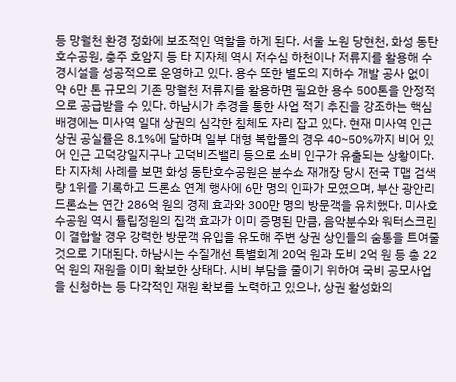등 망월천 환경 정화에 보조적인 역할을 하게 된다. 서울 노원 당현천, 화성 동탄호수공원, 충주 호암지 등 타 지자체 역시 저수심 하천이나 저류지를 활용해 수경시설을 성공적으로 운영하고 있다. 용수 또한 별도의 지하수 개발 공사 없이 약 6만 톤 규모의 기존 망월천 저류지를 활용하면 필요한 용수 500톤을 안정적으로 공급받을 수 있다. 하남시가 추경을 통한 사업 적기 추진을 강조하는 핵심 배경에는 미사역 일대 상권의 심각한 침체도 자리 잡고 있다. 현재 미사역 인근 상권 공실률은 8.1%에 달하며 일부 대형 복합몰의 경우 40~50%까지 비어 있어 인근 고덕강일지구나 고덕비즈밸리 등으로 소비 인구가 유출되는 상황이다. 타 지자체 사례를 보면 화성 동탄호수공원은 분수쇼 재개장 당시 전국 T맵 검색량 1위를 기록하고 드론쇼 연계 행사에 6만 명의 인파가 모였으며, 부산 광안리 드론쇼는 연간 286억 원의 경제 효과와 300만 명의 방문객을 유치했다. 미사호수공원 역시 튤립정원의 집객 효과가 이미 증명된 만큼, 음악분수와 워터스크린이 결합할 경우 강력한 방문객 유입을 유도해 주변 상권 상인들의 숨통을 트여줄 것으로 기대된다. 하남시는 수질개선 특별회계 20억 원과 도비 2억 원 등 총 22억 원의 재원을 이미 확보한 상태다. 시비 부담을 줄이기 위하여 국비 공모사업을 신청하는 등 다각적인 재원 확보를 노력하고 있으나, 상권 활성화의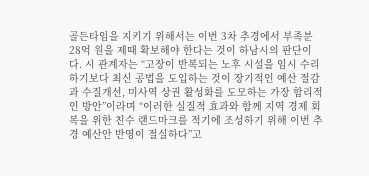골든타임을 지키기 위해서는 이번 3차 추경에서 부족분 28억 원을 제때 확보해야 한다는 것이 하남시의 판단이다. 시 관계자는 “고장이 반복되는 노후 시설을 임시 수리하기보다 최신 공법을 도입하는 것이 장기적인 예산 절감과 수질개선, 미사역 상권 활성화를 도모하는 가장 합리적인 방안”이라며 “이러한 실질적 효과와 함께 지역 경제 회복을 위한 친수 랜드마크를 적기에 조성하기 위해 이번 추경 예산안 반영이 절실하다”고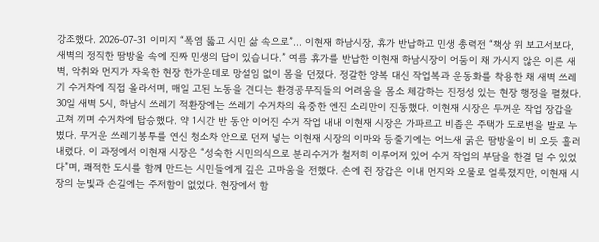강조했다. 2026-07-31 이미지 “폭염 뚫고 시민 삶 속으로”… 이현재 하남시장, 휴가 반납하고 민생 총력전 “책상 위 보고서보다, 새벽의 정직한 땀방울 속에 진짜 민생의 답이 있습니다.” 여름 휴가를 반납한 이현재 하남시장이 어둠이 채 가시지 않은 이른 새벽, 악취와 먼지가 자욱한 현장 한가운데로 망설임 없이 몸을 던졌다. 정갈한 양복 대신 작업복과 운동화를 착용한 채 새벽 쓰레기 수거차에 직접 올라서며, 매일 고된 노동을 견디는 환경공무직들의 어려움을 몸소 체감하는 진정성 있는 현장 행정을 펼쳤다. 30일 새벽 5시, 하남시 쓰레기 적환장에는 쓰레기 수거차의 육중한 엔진 소리만이 진동했다. 이현재 시장은 두꺼운 작업 장갑을 고쳐 끼며 수거차에 탑승했다. 약 1시간 반 동안 이어진 수거 작업 내내 이현재 시장은 가파르고 비좁은 주택가 도로변을 발로 누볐다. 무거운 쓰레기봉투를 연신 청소차 안으로 던져 넣는 이현재 시장의 이마와 등줄기에는 어느새 굵은 땀방울이 비 오듯 흘러내렸다. 이 과정에서 이현재 시장은 “성숙한 시민의식으로 분리수거가 철저히 이루어져 있어 수거 작업의 부담을 한결 덜 수 있었다”며, 쾌적한 도시를 함께 만드는 시민들에게 깊은 고마움을 전했다. 손에 쥔 장갑은 이내 먼지와 오물로 얼룩졌지만, 이현재 시장의 눈빛과 손길에는 주저함이 없었다. 현장에서 함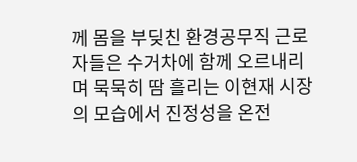께 몸을 부딪친 환경공무직 근로자들은 수거차에 함께 오르내리며 묵묵히 땀 흘리는 이현재 시장의 모습에서 진정성을 온전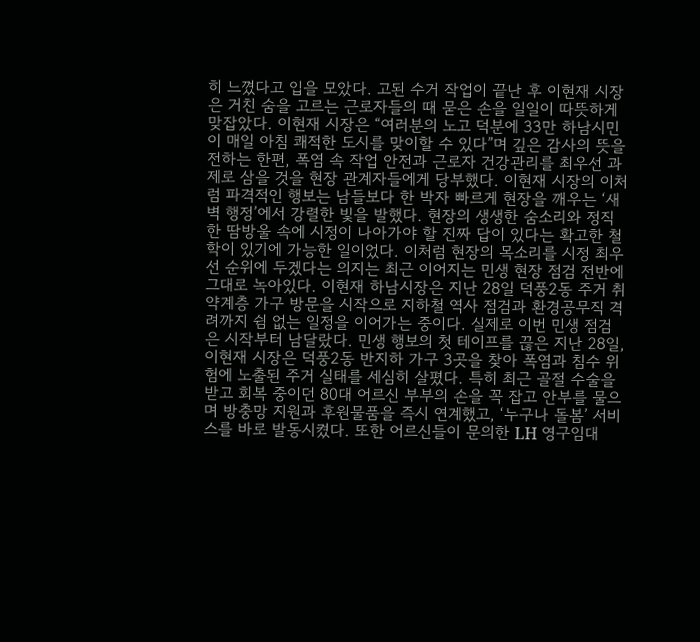히 느꼈다고 입을 모았다. 고된 수거 작업이 끝난 후 이현재 시장은 거친 숨을 고르는 근로자들의 때 묻은 손을 일일이 따뜻하게 맞잡았다. 이현재 시장은 “여러분의 노고 덕분에 33만 하남시민이 매일 아침 쾌적한 도시를 맞이할 수 있다”며 깊은 감사의 뜻을 전하는 한편, 폭염 속 작업 안전과 근로자 건강관리를 최우선 과제로 삼을 것을 현장 관계자들에게 당부했다. 이현재 시장의 이처럼 파격적인 행보는 남들보다 한 박자 빠르게 현장을 깨우는 ‘새벽 행정’에서 강렬한 빛을 발했다. 현장의 생생한 숨소리와 정직한 땀방울 속에 시정이 나아가야 할 진짜 답이 있다는 확고한 철학이 있기에 가능한 일이었다. 이처럼 현장의 목소리를 시정 최우선 순위에 두겠다는 의지는 최근 이어지는 민생 현장 점검 전반에 그대로 녹아있다. 이현재 하남시장은 지난 28일 덕풍2동 주거 취약계층 가구 방문을 시작으로 지하철 역사 점검과 환경공무직 격려까지 쉼 없는 일정을 이어가는 중이다. 실제로 이번 민생 점검은 시작부터 남달랐다. 민생 행보의 첫 테이프를 끊은 지난 28일, 이현재 시장은 덕풍2동 반지하 가구 3곳을 찾아 폭염과 침수 위험에 노출된 주거 실태를 세심히 살폈다. 특히 최근 골절 수술을 받고 회복 중이던 80대 어르신 부부의 손을 꼭 잡고 안부를 물으며 방충망 지원과 후원물품을 즉시 연계했고, ‘누구나 돌봄’ 서비스를 바로 발동시켰다. 또한 어르신들이 문의한 LH 영구임대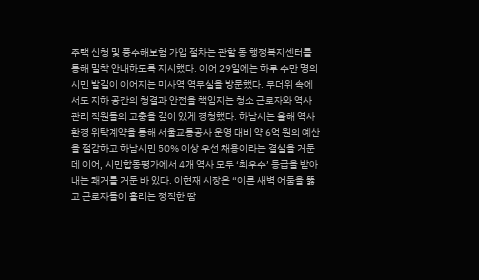주택 신청 및 풍수해보험 가입 절차는 관할 동 행정복지센터를 통해 밀착 안내하도록 지시했다. 이어 29일에는 하루 수만 명의 시민 발길이 이어지는 미사역 역무실을 방문했다. 무더위 속에서도 지하 공간의 청결과 안전을 책임지는 청소 근로자와 역사 관리 직원들의 고충을 깊이 있게 경청했다. 하남시는 올해 역사 환경 위탁계약을 통해 서울교통공사 운영 대비 약 6억 원의 예산을 절감하고 하남시민 50% 이상 우선 채용이라는 결실을 거둔 데 이어, 시민합동평가에서 4개 역사 모두 ‘최우수’ 등급을 받아내는 쾌거를 거둔 바 있다. 이현재 시장은 “이른 새벽 어둠을 뚫고 근로자들이 흘리는 정직한 땀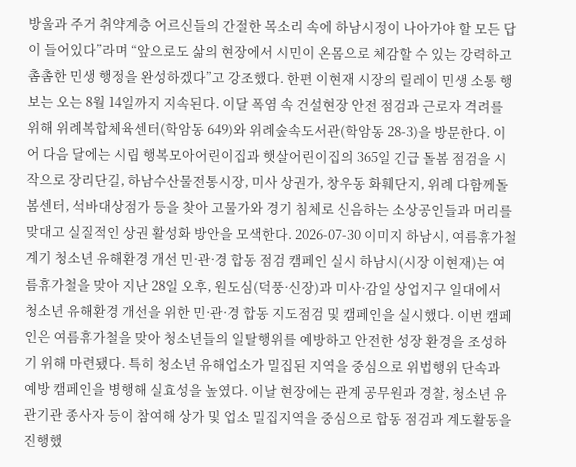방울과 주거 취약계층 어르신들의 간절한 목소리 속에 하남시정이 나아가야 할 모든 답이 들어있다”라며 “앞으로도 삶의 현장에서 시민이 온몸으로 체감할 수 있는 강력하고 촘촘한 민생 행정을 완성하겠다”고 강조했다. 한편 이현재 시장의 릴레이 민생 소통 행보는 오는 8월 14일까지 지속된다. 이달 폭염 속 건설현장 안전 점검과 근로자 격려를 위해 위례복합체육센터(학암동 649)와 위례숲속도서관(학암동 28-3)을 방문한다. 이어 다음 달에는 시립 행복모아어린이집과 햇살어린이집의 365일 긴급 돌봄 점검을 시작으로 장리단길, 하남수산물전통시장, 미사 상권가, 창우동 화훼단지, 위례 다함께돌봄센터, 석바대상점가 등을 찾아 고물가와 경기 침체로 신음하는 소상공인들과 머리를 맞대고 실질적인 상권 활성화 방안을 모색한다. 2026-07-30 이미지 하남시, 여름휴가철 계기 청소년 유해환경 개선 민·관·경 합동 점검 캠페인 실시 하남시(시장 이현재)는 여름휴가철을 맞아 지난 28일 오후, 원도심(덕풍·신장)과 미사·감일 상업지구 일대에서 청소년 유해환경 개선을 위한 민·관·경 합동 지도점검 및 캠페인을 실시했다. 이번 캠페인은 여름휴가철을 맞아 청소년들의 일탈행위를 예방하고 안전한 성장 환경을 조성하기 위해 마련됐다. 특히 청소년 유해업소가 밀집된 지역을 중심으로 위법행위 단속과 예방 캠페인을 병행해 실효성을 높였다. 이날 현장에는 관계 공무원과 경찰, 청소년 유관기관 종사자 등이 참여해 상가 및 업소 밀집지역을 중심으로 합동 점검과 계도활동을 진행했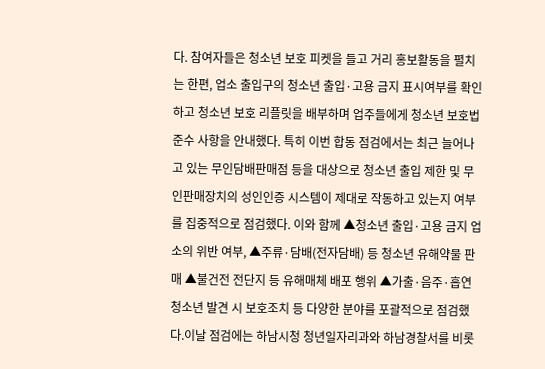다. 참여자들은 청소년 보호 피켓을 들고 거리 홍보활동을 펼치는 한편, 업소 출입구의 청소년 출입·고용 금지 표시여부를 확인하고 청소년 보호 리플릿을 배부하며 업주들에게 청소년 보호법 준수 사항을 안내했다. 특히 이번 합동 점검에서는 최근 늘어나고 있는 무인담배판매점 등을 대상으로 청소년 출입 제한 및 무인판매장치의 성인인증 시스템이 제대로 작동하고 있는지 여부를 집중적으로 점검했다. 이와 함께 ▲청소년 출입·고용 금지 업소의 위반 여부, ▲주류·담배(전자담배) 등 청소년 유해약물 판매 ▲불건전 전단지 등 유해매체 배포 행위 ▲가출·음주·흡연 청소년 발견 시 보호조치 등 다양한 분야를 포괄적으로 점검했다.이날 점검에는 하남시청 청년일자리과와 하남경찰서를 비롯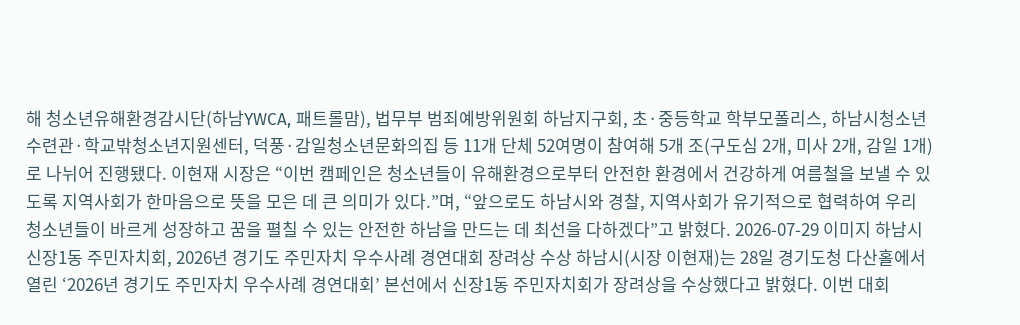해 청소년유해환경감시단(하남YWCA, 패트롤맘), 법무부 범죄예방위원회 하남지구회, 초·중등학교 학부모폴리스, 하남시청소년수련관·학교밖청소년지원센터, 덕풍·감일청소년문화의집 등 11개 단체 52여명이 참여해 5개 조(구도심 2개, 미사 2개, 감일 1개)로 나뉘어 진행됐다. 이현재 시장은 “이번 캠페인은 청소년들이 유해환경으로부터 안전한 환경에서 건강하게 여름철을 보낼 수 있도록 지역사회가 한마음으로 뜻을 모은 데 큰 의미가 있다.”며, “앞으로도 하남시와 경찰, 지역사회가 유기적으로 협력하여 우리 청소년들이 바르게 성장하고 꿈을 펼칠 수 있는 안전한 하남을 만드는 데 최선을 다하겠다”고 밝혔다. 2026-07-29 이미지 하남시 신장1동 주민자치회, 2026년 경기도 주민자치 우수사례 경연대회 장려상 수상 하남시(시장 이현재)는 28일 경기도청 다산홀에서 열린 ‘2026년 경기도 주민자치 우수사례 경연대회’ 본선에서 신장1동 주민자치회가 장려상을 수상했다고 밝혔다. 이번 대회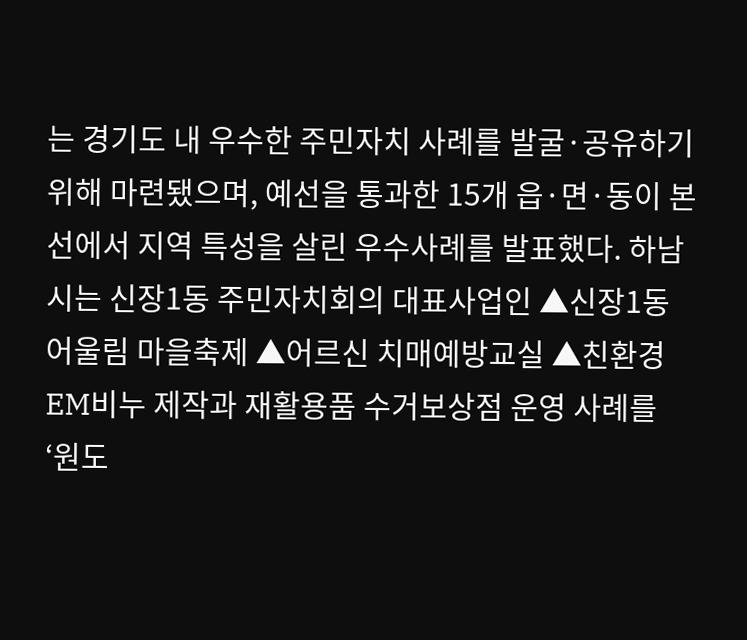는 경기도 내 우수한 주민자치 사례를 발굴·공유하기 위해 마련됐으며, 예선을 통과한 15개 읍·면·동이 본선에서 지역 특성을 살린 우수사례를 발표했다. 하남시는 신장1동 주민자치회의 대표사업인 ▲신장1동 어울림 마을축제 ▲어르신 치매예방교실 ▲친환경 EM비누 제작과 재활용품 수거보상점 운영 사례를 ‘원도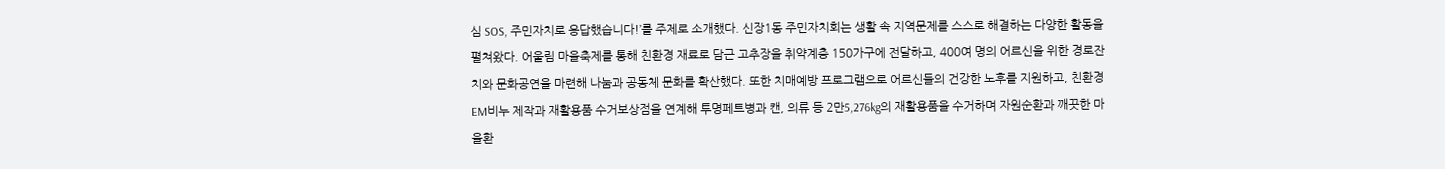심 SOS, 주민자치로 응답했습니다!’를 주제로 소개했다. 신장1동 주민자치회는 생활 속 지역문제를 스스로 해결하는 다양한 활동을 펼쳐왔다. 어울림 마을축제를 통해 친환경 재료로 담근 고추장을 취약계층 150가구에 전달하고, 400여 명의 어르신을 위한 경로잔치와 문화공연을 마련해 나눔과 공동체 문화를 확산했다. 또한 치매예방 프로그램으로 어르신들의 건강한 노후를 지원하고, 친환경 EM비누 제작과 재활용품 수거보상점을 연계해 투명페트병과 캔, 의류 등 2만5,276kg의 재활용품을 수거하며 자원순환과 깨끗한 마을환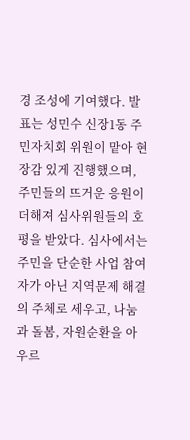경 조성에 기여했다. 발표는 성민수 신장1동 주민자치회 위원이 맡아 현장감 있게 진행했으며, 주민들의 뜨거운 응원이 더해져 심사위원들의 호평을 받았다. 심사에서는 주민을 단순한 사업 참여자가 아닌 지역문제 해결의 주체로 세우고, 나눔과 돌봄, 자원순환을 아우르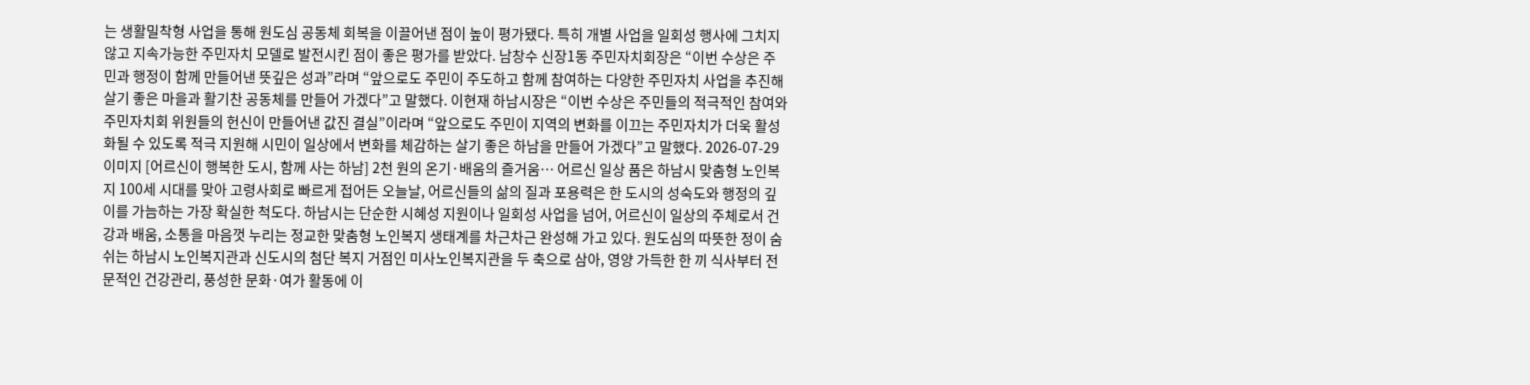는 생활밀착형 사업을 통해 원도심 공동체 회복을 이끌어낸 점이 높이 평가됐다. 특히 개별 사업을 일회성 행사에 그치지 않고 지속가능한 주민자치 모델로 발전시킨 점이 좋은 평가를 받았다. 남창수 신장1동 주민자치회장은 “이번 수상은 주민과 행정이 함께 만들어낸 뜻깊은 성과”라며 “앞으로도 주민이 주도하고 함께 참여하는 다양한 주민자치 사업을 추진해 살기 좋은 마을과 활기찬 공동체를 만들어 가겠다”고 말했다. 이현재 하남시장은 “이번 수상은 주민들의 적극적인 참여와 주민자치회 위원들의 헌신이 만들어낸 값진 결실”이라며 “앞으로도 주민이 지역의 변화를 이끄는 주민자치가 더욱 활성화될 수 있도록 적극 지원해 시민이 일상에서 변화를 체감하는 살기 좋은 하남을 만들어 가겠다”고 말했다. 2026-07-29 이미지 [어르신이 행복한 도시, 함께 사는 하남] 2천 원의 온기·배움의 즐거움… 어르신 일상 품은 하남시 맞춤형 노인복지 100세 시대를 맞아 고령사회로 빠르게 접어든 오늘날, 어르신들의 삶의 질과 포용력은 한 도시의 성숙도와 행정의 깊이를 가늠하는 가장 확실한 척도다. 하남시는 단순한 시혜성 지원이나 일회성 사업을 넘어, 어르신이 일상의 주체로서 건강과 배움, 소통을 마음껏 누리는 정교한 맞춤형 노인복지 생태계를 차근차근 완성해 가고 있다. 원도심의 따뜻한 정이 숨 쉬는 하남시 노인복지관과 신도시의 첨단 복지 거점인 미사노인복지관을 두 축으로 삼아, 영양 가득한 한 끼 식사부터 전문적인 건강관리, 풍성한 문화·여가 활동에 이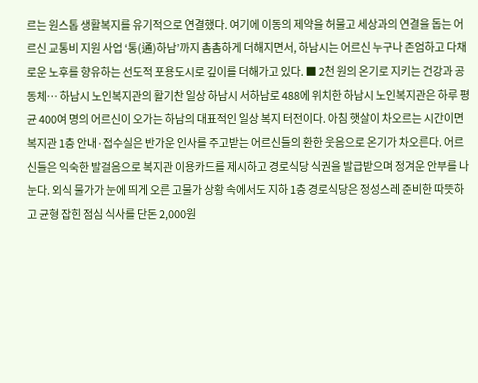르는 원스톱 생활복지를 유기적으로 연결했다. 여기에 이동의 제약을 허물고 세상과의 연결을 돕는 어르신 교통비 지원 사업 ‘통(通)하남’까지 촘촘하게 더해지면서, 하남시는 어르신 누구나 존엄하고 다채로운 노후를 향유하는 선도적 포용도시로 깊이를 더해가고 있다. ■ 2천 원의 온기로 지키는 건강과 공동체… 하남시 노인복지관의 활기찬 일상 하남시 서하남로 488에 위치한 하남시 노인복지관은 하루 평균 400여 명의 어르신이 오가는 하남의 대표적인 일상 복지 터전이다. 아침 햇살이 차오르는 시간이면 복지관 1층 안내·접수실은 반가운 인사를 주고받는 어르신들의 환한 웃음으로 온기가 차오른다. 어르신들은 익숙한 발걸음으로 복지관 이용카드를 제시하고 경로식당 식권을 발급받으며 정겨운 안부를 나눈다. 외식 물가가 눈에 띄게 오른 고물가 상황 속에서도 지하 1층 경로식당은 정성스레 준비한 따뜻하고 균형 잡힌 점심 식사를 단돈 2,000원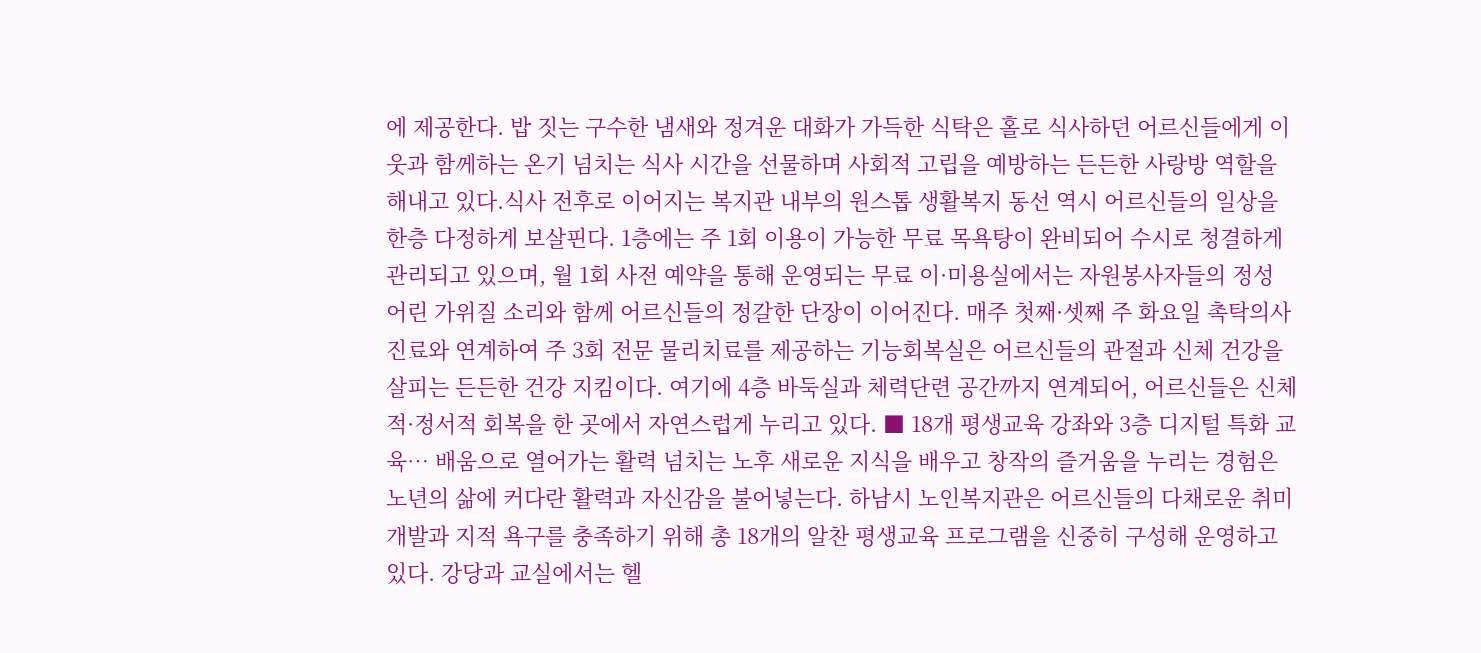에 제공한다. 밥 짓는 구수한 냄새와 정겨운 대화가 가득한 식탁은 홀로 식사하던 어르신들에게 이웃과 함께하는 온기 넘치는 식사 시간을 선물하며 사회적 고립을 예방하는 든든한 사랑방 역할을 해내고 있다.식사 전후로 이어지는 복지관 내부의 원스톱 생활복지 동선 역시 어르신들의 일상을 한층 다정하게 보살핀다. 1층에는 주 1회 이용이 가능한 무료 목욕탕이 완비되어 수시로 청결하게 관리되고 있으며, 월 1회 사전 예약을 통해 운영되는 무료 이·미용실에서는 자원봉사자들의 정성 어린 가위질 소리와 함께 어르신들의 정갈한 단장이 이어진다. 매주 첫째·셋째 주 화요일 촉탁의사 진료와 연계하여 주 3회 전문 물리치료를 제공하는 기능회복실은 어르신들의 관절과 신체 건강을 살피는 든든한 건강 지킴이다. 여기에 4층 바둑실과 체력단련 공간까지 연계되어, 어르신들은 신체적·정서적 회복을 한 곳에서 자연스럽게 누리고 있다. ■ 18개 평생교육 강좌와 3층 디지털 특화 교육… 배움으로 열어가는 활력 넘치는 노후 새로운 지식을 배우고 창작의 즐거움을 누리는 경험은 노년의 삶에 커다란 활력과 자신감을 불어넣는다. 하남시 노인복지관은 어르신들의 다채로운 취미 개발과 지적 욕구를 충족하기 위해 총 18개의 알찬 평생교육 프로그램을 신중히 구성해 운영하고 있다. 강당과 교실에서는 헬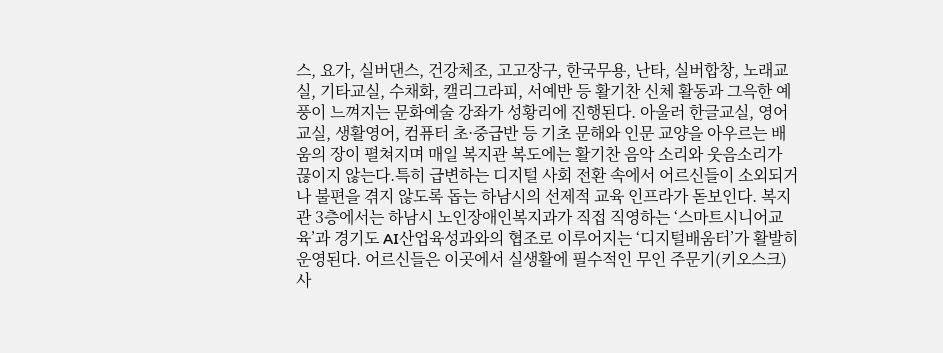스, 요가, 실버댄스, 건강체조, 고고장구, 한국무용, 난타, 실버합창, 노래교실, 기타교실, 수채화, 캘리그라피, 서예반 등 활기찬 신체 활동과 그윽한 예풍이 느껴지는 문화예술 강좌가 성황리에 진행된다. 아울러 한글교실, 영어교실, 생활영어, 컴퓨터 초·중급반 등 기초 문해와 인문 교양을 아우르는 배움의 장이 펼쳐지며 매일 복지관 복도에는 활기찬 음악 소리와 웃음소리가 끊이지 않는다.특히 급변하는 디지털 사회 전환 속에서 어르신들이 소외되거나 불편을 겪지 않도록 돕는 하남시의 선제적 교육 인프라가 돋보인다. 복지관 3층에서는 하남시 노인장애인복지과가 직접 직영하는 ‘스마트시니어교육’과 경기도 AI산업육성과와의 협조로 이루어지는 ‘디지털배움터’가 활발히 운영된다. 어르신들은 이곳에서 실생활에 필수적인 무인 주문기(키오스크) 사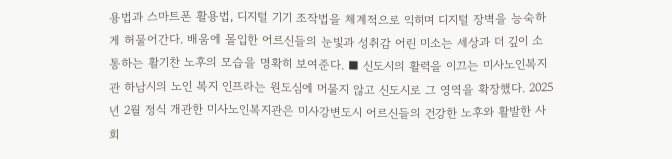용법과 스마트폰 활용법, 디지털 기기 조작법을 체계적으로 익히며 디지털 장벽을 능숙하게 허물어간다. 배움에 몰입한 어르신들의 눈빛과 성취감 어린 미소는 세상과 더 깊이 소통하는 활기찬 노후의 모습을 명확히 보여준다. ■ 신도시의 활력을 이끄는 미사노인복지관 하남시의 노인 복지 인프라는 원도심에 머물지 않고 신도시로 그 영역을 확장했다. 2025년 2월 정식 개관한 미사노인복지관은 미사강변도시 어르신들의 건강한 노후와 활발한 사회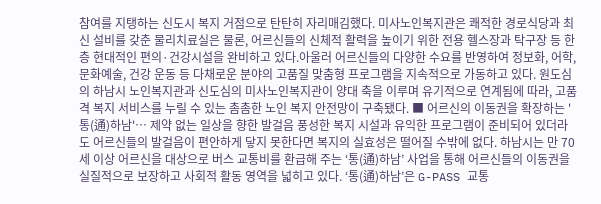참여를 지탱하는 신도시 복지 거점으로 탄탄히 자리매김했다. 미사노인복지관은 쾌적한 경로식당과 최신 설비를 갖춘 물리치료실은 물론, 어르신들의 신체적 활력을 높이기 위한 전용 헬스장과 탁구장 등 한층 현대적인 편의·건강시설을 완비하고 있다.아울러 어르신들의 다양한 수요를 반영하여 정보화, 어학, 문화예술, 건강 운동 등 다채로운 분야의 고품질 맞춤형 프로그램을 지속적으로 가동하고 있다. 원도심의 하남시 노인복지관과 신도심의 미사노인복지관이 양대 축을 이루며 유기적으로 연계됨에 따라, 고품격 복지 서비스를 누릴 수 있는 촘촘한 노인 복지 안전망이 구축됐다. ■ 어르신의 이동권을 확장하는 '통(通)하남'… 제약 없는 일상을 향한 발걸음 풍성한 복지 시설과 유익한 프로그램이 준비되어 있더라도 어르신들의 발걸음이 편안하게 닿지 못한다면 복지의 실효성은 떨어질 수밖에 없다. 하남시는 만 70세 이상 어르신을 대상으로 버스 교통비를 환급해 주는 ‘통(通)하남’ 사업을 통해 어르신들의 이동권을 실질적으로 보장하고 사회적 활동 영역을 넓히고 있다. ‘통(通)하남’은 G-PASS 교통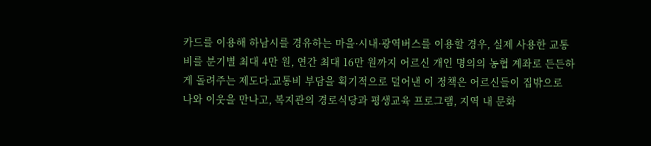카드를 이용해 하남시를 경유하는 마을·시내·광역버스를 이용할 경우, 실제 사용한 교통비를 분기별 최대 4만 원, 연간 최대 16만 원까지 어르신 개인 명의의 농협 계좌로 든든하게 돌려주는 제도다.교통비 부담을 획기적으로 덜어낸 이 정책은 어르신들이 집밖으로 나와 이웃을 만나고, 복지관의 경로식당과 평생교육 프로그램, 지역 내 문화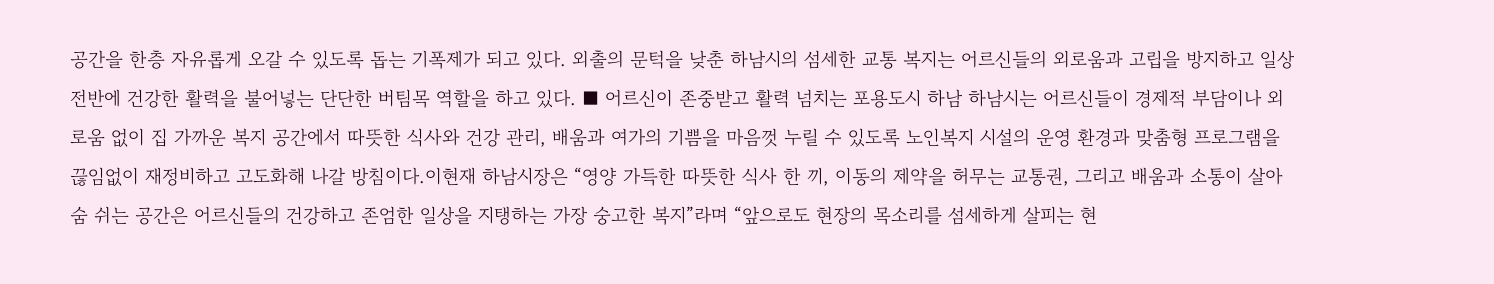공간을 한층 자유롭게 오갈 수 있도록 돕는 기폭제가 되고 있다. 외출의 문턱을 낮춘 하남시의 섬세한 교통 복지는 어르신들의 외로움과 고립을 방지하고 일상 전반에 건강한 활력을 불어넣는 단단한 버팀목 역할을 하고 있다. ■ 어르신이 존중받고 활력 넘치는 포용도시 하남 하남시는 어르신들이 경제적 부담이나 외로움 없이 집 가까운 복지 공간에서 따뜻한 식사와 건강 관리, 배움과 여가의 기쁨을 마음껏 누릴 수 있도록 노인복지 시설의 운영 환경과 맞춤형 프로그램을 끊임없이 재정비하고 고도화해 나갈 방침이다.이현재 하남시장은 “영양 가득한 따뜻한 식사 한 끼, 이동의 제약을 허무는 교통권, 그리고 배움과 소통이 살아 숨 쉬는 공간은 어르신들의 건강하고 존엄한 일상을 지탱하는 가장 숭고한 복지”라며 “앞으로도 현장의 목소리를 섬세하게 살피는 현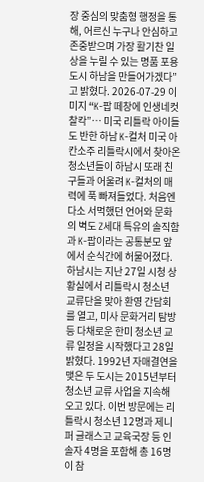장 중심의 맞춤형 행정을 통해, 어르신 누구나 안심하고 존중받으며 가장 활기찬 일상을 누릴 수 있는 명품 포용도시 하남을 만들어가겠다”고 밝혔다. 2026-07-29 이미지 “K-팝 떼창에 인생네컷 찰칵”… 미국 리틀락 아이들도 반한 하남 K-컬처 미국 아칸소주 리틀락시에서 찾아온 청소년들이 하남시 또래 친구들과 어울려 K-컬처의 매력에 푹 빠져들었다. 처음엔 다소 서먹했던 언어와 문화의 벽도 Z세대 특유의 솔직함과 K-팝이라는 공통분모 앞에서 순식간에 허물어졌다. 하남시는 지난 27일 시청 상황실에서 리틀락시 청소년 교류단을 맞아 환영 간담회를 열고, 미사 문화거리 탐방 등 다채로운 한미 청소년 교류 일정을 시작했다고 28일 밝혔다. 1992년 자매결연을 맺은 두 도시는 2015년부터 청소년 교류 사업을 지속해오고 있다. 이번 방문에는 리틀락시 청소년 12명과 제니퍼 글래스고 교육국장 등 인솔자 4명을 포함해 총 16명이 참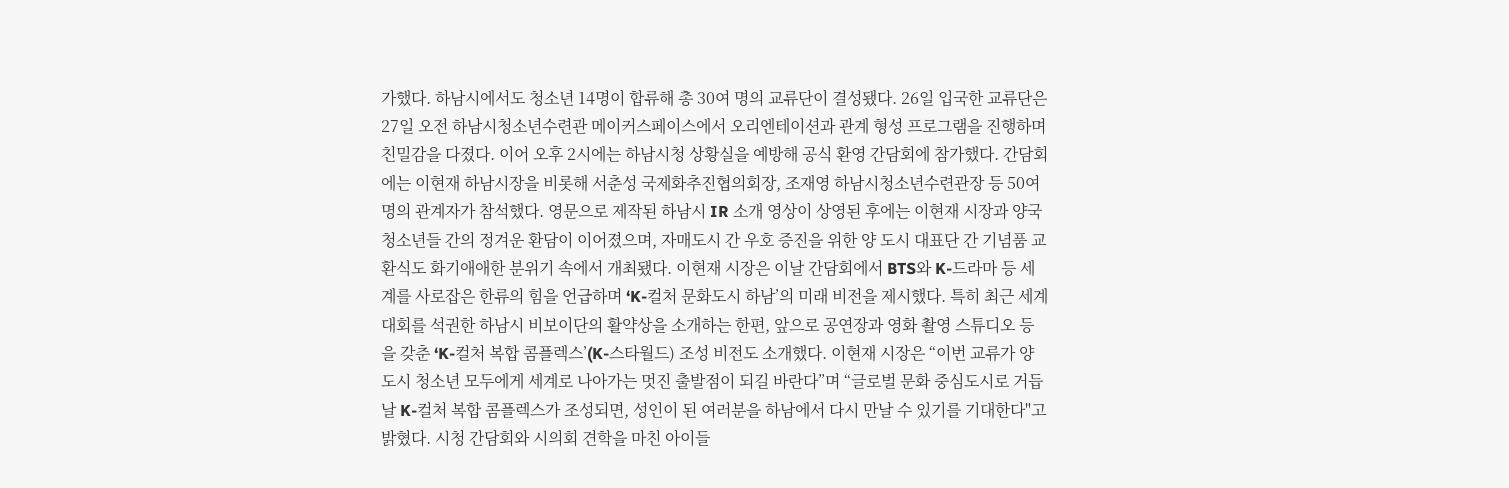가했다. 하남시에서도 청소년 14명이 합류해 총 30여 명의 교류단이 결성됐다. 26일 입국한 교류단은 27일 오전 하남시청소년수련관 메이커스페이스에서 오리엔테이션과 관계 형성 프로그램을 진행하며 친밀감을 다졌다. 이어 오후 2시에는 하남시청 상황실을 예방해 공식 환영 간담회에 참가했다. 간담회에는 이현재 하남시장을 비롯해 서춘성 국제화추진협의회장, 조재영 하남시청소년수련관장 등 50여 명의 관계자가 참석했다. 영문으로 제작된 하남시 IR 소개 영상이 상영된 후에는 이현재 시장과 양국 청소년들 간의 정겨운 환담이 이어졌으며, 자매도시 간 우호 증진을 위한 양 도시 대표단 간 기념품 교환식도 화기애애한 분위기 속에서 개최됐다. 이현재 시장은 이날 간담회에서 BTS와 K-드라마 등 세계를 사로잡은 한류의 힘을 언급하며 ‘K-컬처 문화도시 하남’의 미래 비전을 제시했다. 특히 최근 세계대회를 석권한 하남시 비보이단의 활약상을 소개하는 한편, 앞으로 공연장과 영화 촬영 스튜디오 등을 갖춘 ‘K-컬처 복합 콤플렉스’(K-스타월드) 조성 비전도 소개했다. 이현재 시장은 “이번 교류가 양 도시 청소년 모두에게 세계로 나아가는 멋진 출발점이 되길 바란다”며 “글로벌 문화 중심도시로 거듭날 K-컬처 복합 콤플렉스가 조성되면, 성인이 된 여러분을 하남에서 다시 만날 수 있기를 기대한다"고 밝혔다. 시청 간담회와 시의회 견학을 마친 아이들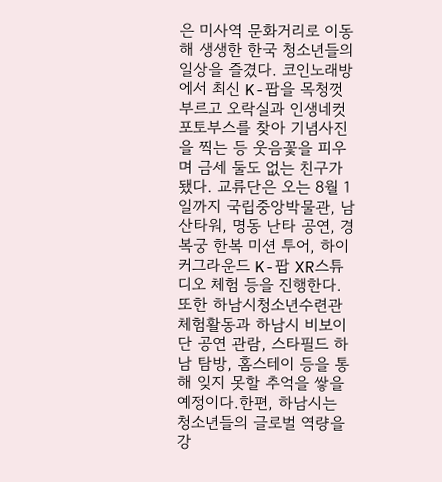은 미사역 문화거리로 이동해 생생한 한국 청소년들의 일상을 즐겼다. 코인노래방에서 최신 K-팝을 목청껏 부르고 오락실과 인생네컷 포토부스를 찾아 기념사진을 찍는 등 웃음꽃을 피우며 금세 둘도 없는 친구가 됐다. 교류단은 오는 8월 1일까지 국립중앙박물관, 남산타워, 명동 난타 공연, 경복궁 한복 미션 투어, 하이커그라운드 K-팝 XR스튜디오 체험 등을 진행한다. 또한 하남시청소년수련관 체험활동과 하남시 비보이단 공연 관람, 스타필드 하남 탐방, 홈스테이 등을 통해 잊지 못할 추억을 쌓을 예정이다.한편, 하남시는 청소년들의 글로벌 역량을 강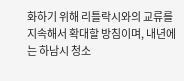화하기 위해 리틀락시와의 교류를 지속해서 확대할 방침이며, 내년에는 하남시 청소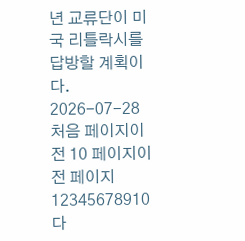년 교류단이 미국 리틀락시를 답방할 계획이다. 2026-07-28 처음 페이지이전 10 페이지이전 페이지 12345678910다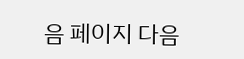음 페이지 다음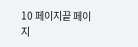10 페이지끝 페이지